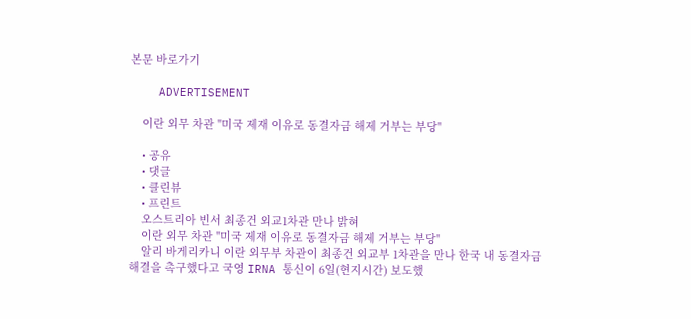본문 바로가기

    ADVERTISEMENT

    이란 외무 차관 "미국 제재 이유로 동결자금 해제 거부는 부당"

    • 공유
    • 댓글
    • 클린뷰
    • 프린트
    오스트리아 빈서 최종건 외교1차관 만나 밝혀
    이란 외무 차관 "미국 제재 이유로 동결자금 해제 거부는 부당"
    알리 바게리카니 이란 외무부 차관이 최종건 외교부 1차관을 만나 한국 내 동결자금 해결을 촉구했다고 국영 IRNA 통신이 6일(현지시간) 보도했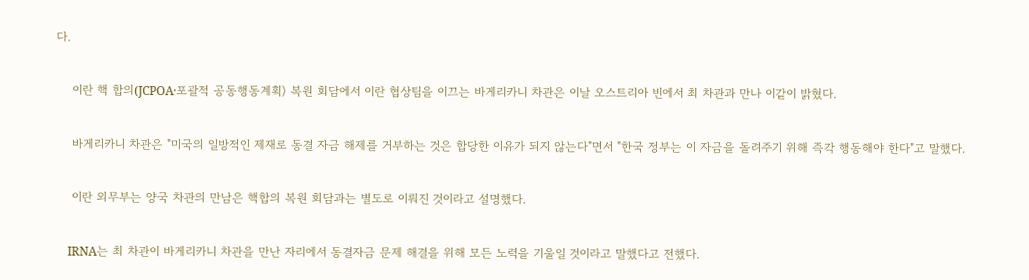다.

    이란 핵 합의(JCPOA·포괄적 공동행동계획) 복원 회담에서 이란 협상팀을 이끄는 바게리카니 차관은 이날 오스트리아 빈에서 최 차관과 만나 이같이 밝혔다.

    바게리카니 차관은 "미국의 일방적인 제재로 동결 자금 해제를 거부하는 것은 합당한 이유가 되지 않는다"면서 "한국 정부는 이 자금을 돌려주기 위해 즉각 행동해야 한다"고 말했다.

    이란 외무부는 양국 차관의 만남은 핵합의 복원 회담과는 별도로 이뤄진 것이라고 설명했다.

    IRNA는 최 차관이 바게리카니 차관을 만난 자리에서 동결자금 문제 해결을 위해 모든 노력을 기울일 것이라고 말했다고 전했다.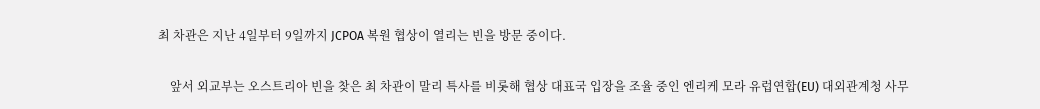최 차관은 지난 4일부터 9일까지 JCPOA 복원 협상이 열리는 빈을 방문 중이다.

    앞서 외교부는 오스트리아 빈을 찾은 최 차관이 말리 특사를 비롯해 협상 대표국 입장을 조율 중인 엔리케 모라 유럽연합(EU) 대외관계청 사무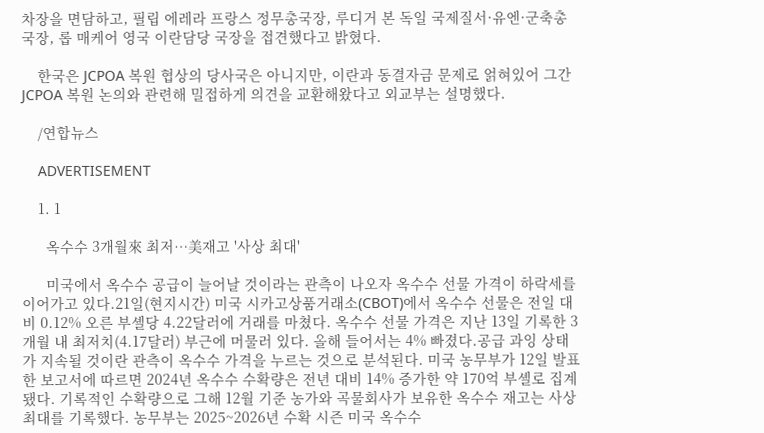차장을 면담하고, 필립 에레라 프랑스 정무총국장, 루디거 본 독일 국제질서·유엔·군축총국장, 롭 매케어 영국 이란담당 국장을 접견했다고 밝혔다.

    한국은 JCPOA 복원 협상의 당사국은 아니지만, 이란과 동결자금 문제로 얽혀있어 그간 JCPOA 복원 논의와 관련해 밀접하게 의견을 교환해왔다고 외교부는 설명했다.

    /연합뉴스

    ADVERTISEMENT

    1. 1

      옥수수 3개월來 최저…美재고 '사상 최대'

      미국에서 옥수수 공급이 늘어날 것이라는 관측이 나오자 옥수수 선물 가격이 하락세를 이어가고 있다.21일(현지시간) 미국 시카고상품거래소(CBOT)에서 옥수수 선물은 전일 대비 0.12% 오른 부셸당 4.22달러에 거래를 마쳤다. 옥수수 선물 가격은 지난 13일 기록한 3개월 내 최저치(4.17달러) 부근에 머물러 있다. 올해 들어서는 4% 빠졌다.공급 과잉 상태가 지속될 것이란 관측이 옥수수 가격을 누르는 것으로 분석된다. 미국 농무부가 12일 발표한 보고서에 따르면 2024년 옥수수 수확량은 전년 대비 14% 증가한 약 170억 부셸로 집계됐다. 기록적인 수확량으로 그해 12월 기준 농가와 곡물회사가 보유한 옥수수 재고는 사상 최대를 기록했다. 농무부는 2025~2026년 수확 시즌 미국 옥수수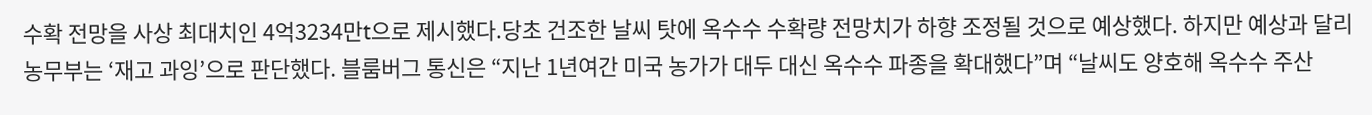수확 전망을 사상 최대치인 4억3234만t으로 제시했다.당초 건조한 날씨 탓에 옥수수 수확량 전망치가 하향 조정될 것으로 예상했다. 하지만 예상과 달리 농무부는 ‘재고 과잉’으로 판단했다. 블룸버그 통신은 “지난 1년여간 미국 농가가 대두 대신 옥수수 파종을 확대했다”며 “날씨도 양호해 옥수수 주산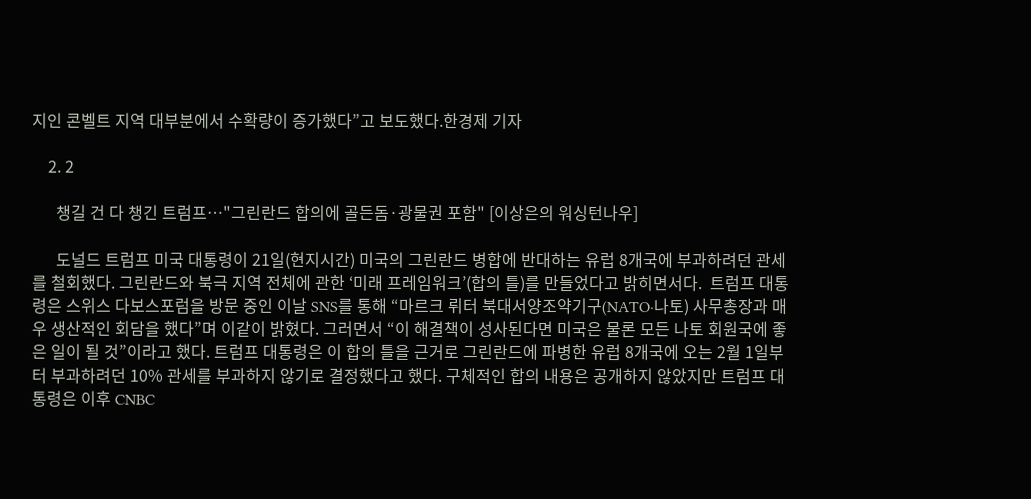지인 콘벨트 지역 대부분에서 수확량이 증가했다”고 보도했다.한경제 기자

    2. 2

      챙길 건 다 챙긴 트럼프…"그린란드 합의에 골든돔·광물권 포함" [이상은의 워싱턴나우]

      도널드 트럼프 미국 대통령이 21일(현지시간) 미국의 그린란드 병합에 반대하는 유럽 8개국에 부과하려던 관세를 철회했다. 그린란드와 북극 지역 전체에 관한 ‘미래 프레임워크’(합의 틀)를 만들었다고 밝히면서다.  트럼프 대통령은 스위스 다보스포럼을 방문 중인 이날 SNS를 통해 “마르크 뤼터 북대서양조약기구(NATO·나토) 사무총장과 매우 생산적인 회담을 했다”며 이같이 밝혔다. 그러면서 “이 해결책이 성사된다면 미국은 물론 모든 나토 회원국에 좋은 일이 될 것”이라고 했다. 트럼프 대통령은 이 합의 틀을 근거로 그린란드에 파병한 유럽 8개국에 오는 2월 1일부터 부과하려던 10% 관세를 부과하지 않기로 결정했다고 했다. 구체적인 합의 내용은 공개하지 않았지만 트럼프 대통령은 이후 CNBC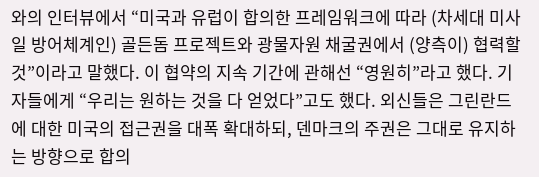와의 인터뷰에서 “미국과 유럽이 합의한 프레임워크에 따라 (차세대 미사일 방어체계인) 골든돔 프로젝트와 광물자원 채굴권에서 (양측이) 협력할 것”이라고 말했다. 이 협약의 지속 기간에 관해선 “영원히”라고 했다. 기자들에게 “우리는 원하는 것을 다 얻었다”고도 했다. 외신들은 그린란드에 대한 미국의 접근권을 대폭 확대하되, 덴마크의 주권은 그대로 유지하는 방향으로 합의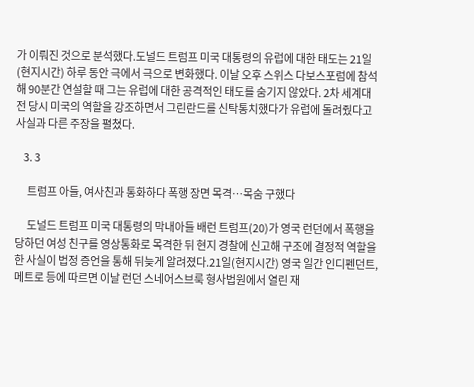가 이뤄진 것으로 분석했다.도널드 트럼프 미국 대통령의 유럽에 대한 태도는 21일(현지시간) 하루 동안 극에서 극으로 변화했다. 이날 오후 스위스 다보스포럼에 참석해 90분간 연설할 때 그는 유럽에 대한 공격적인 태도를 숨기지 않았다. 2차 세계대전 당시 미국의 역할을 강조하면서 그린란드를 신탁통치했다가 유럽에 돌려줬다고 사실과 다른 주장을 펼쳤다.

    3. 3

      트럼프 아들, 여사친과 통화하다 폭행 장면 목격…목숨 구했다

      도널드 트럼프 미국 대통령의 막내아들 배런 트럼프(20)가 영국 런던에서 폭행을 당하던 여성 친구를 영상통화로 목격한 뒤 현지 경찰에 신고해 구조에 결정적 역할을 한 사실이 법정 증언을 통해 뒤늦게 알려졌다.21일(현지시간) 영국 일간 인디펜던트, 메트로 등에 따르면 이날 런던 스네어스브룩 형사법원에서 열린 재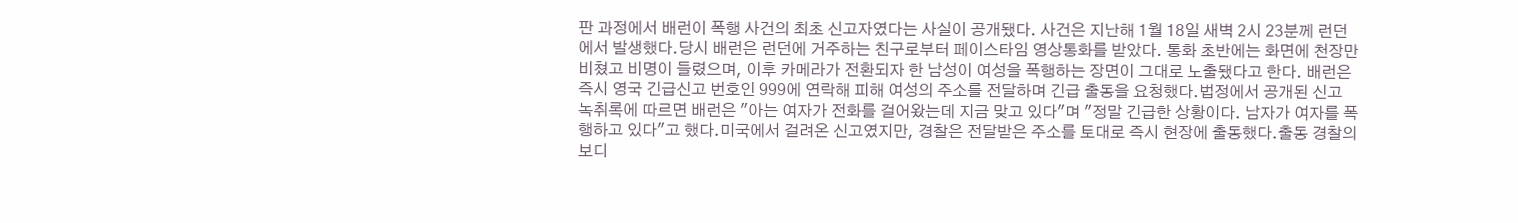판 과정에서 배런이 폭행 사건의 최초 신고자였다는 사실이 공개됐다. 사건은 지난해 1월 18일 새벽 2시 23분께 런던에서 발생했다.당시 배런은 런던에 거주하는 친구로부터 페이스타임 영상통화를 받았다. 통화 초반에는 화면에 천장만 비쳤고 비명이 들렸으며, 이후 카메라가 전환되자 한 남성이 여성을 폭행하는 장면이 그대로 노출됐다고 한다. 배런은 즉시 영국 긴급신고 번호인 999에 연락해 피해 여성의 주소를 전달하며 긴급 출동을 요청했다.법정에서 공개된 신고 녹취록에 따르면 배런은 "아는 여자가 전화를 걸어왔는데 지금 맞고 있다"며 "정말 긴급한 상황이다. 남자가 여자를 폭행하고 있다"고 했다.미국에서 걸려온 신고였지만, 경찰은 전달받은 주소를 토대로 즉시 현장에 출동했다.출동 경찰의 보디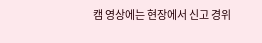캠 영상에는 현장에서 신고 경위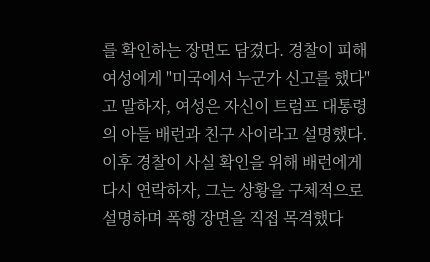를 확인하는 장면도 담겼다. 경찰이 피해 여성에게 "미국에서 누군가 신고를 했다"고 말하자, 여성은 자신이 트럼프 대통령의 아들 배런과 친구 사이라고 설명했다. 이후 경찰이 사실 확인을 위해 배런에게 다시 연락하자, 그는 상황을 구체적으로 설명하며 폭행 장면을 직접 목격했다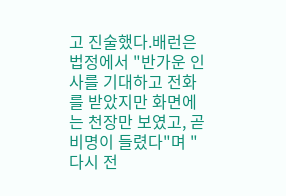고 진술했다.배런은 법정에서 "반가운 인사를 기대하고 전화를 받았지만 화면에는 천장만 보였고, 곧 비명이 들렸다"며 "다시 전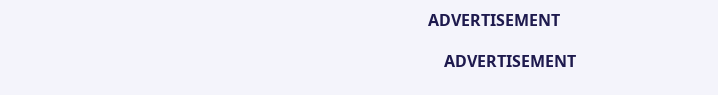ADVERTISEMENT

    ADVERTISEMENT